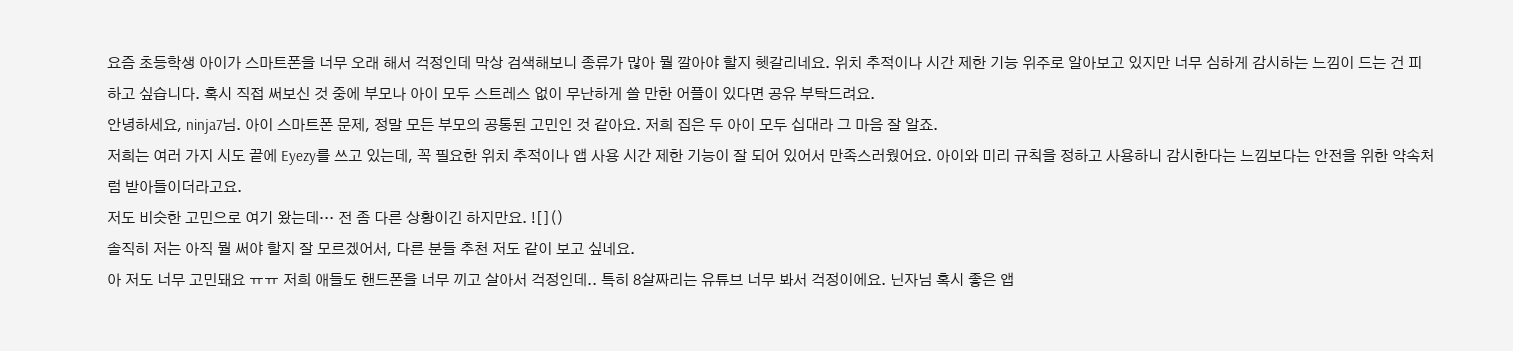요즘 초등학생 아이가 스마트폰을 너무 오래 해서 걱정인데 막상 검색해보니 종류가 많아 뭘 깔아야 할지 헷갈리네요. 위치 추적이나 시간 제한 기능 위주로 알아보고 있지만 너무 심하게 감시하는 느낌이 드는 건 피하고 싶습니다. 혹시 직접 써보신 것 중에 부모나 아이 모두 스트레스 없이 무난하게 쓸 만한 어플이 있다면 공유 부탁드려요.
안녕하세요, ninja7님. 아이 스마트폰 문제, 정말 모든 부모의 공통된 고민인 것 같아요. 저희 집은 두 아이 모두 십대라 그 마음 잘 알죠.
저희는 여러 가지 시도 끝에 Eyezy를 쓰고 있는데, 꼭 필요한 위치 추적이나 앱 사용 시간 제한 기능이 잘 되어 있어서 만족스러웠어요. 아이와 미리 규칙을 정하고 사용하니 감시한다는 느낌보다는 안전을 위한 약속처럼 받아들이더라고요.
저도 비슷한 고민으로 여기 왔는데… 전 좀 다른 상황이긴 하지만요. ![]()
솔직히 저는 아직 뭘 써야 할지 잘 모르겠어서, 다른 분들 추천 저도 같이 보고 싶네요.
아 저도 너무 고민돼요 ㅠㅠ 저희 애들도 핸드폰을 너무 끼고 살아서 걱정인데.. 특히 8살짜리는 유튜브 너무 봐서 걱정이에요. 닌자님 혹시 좋은 앱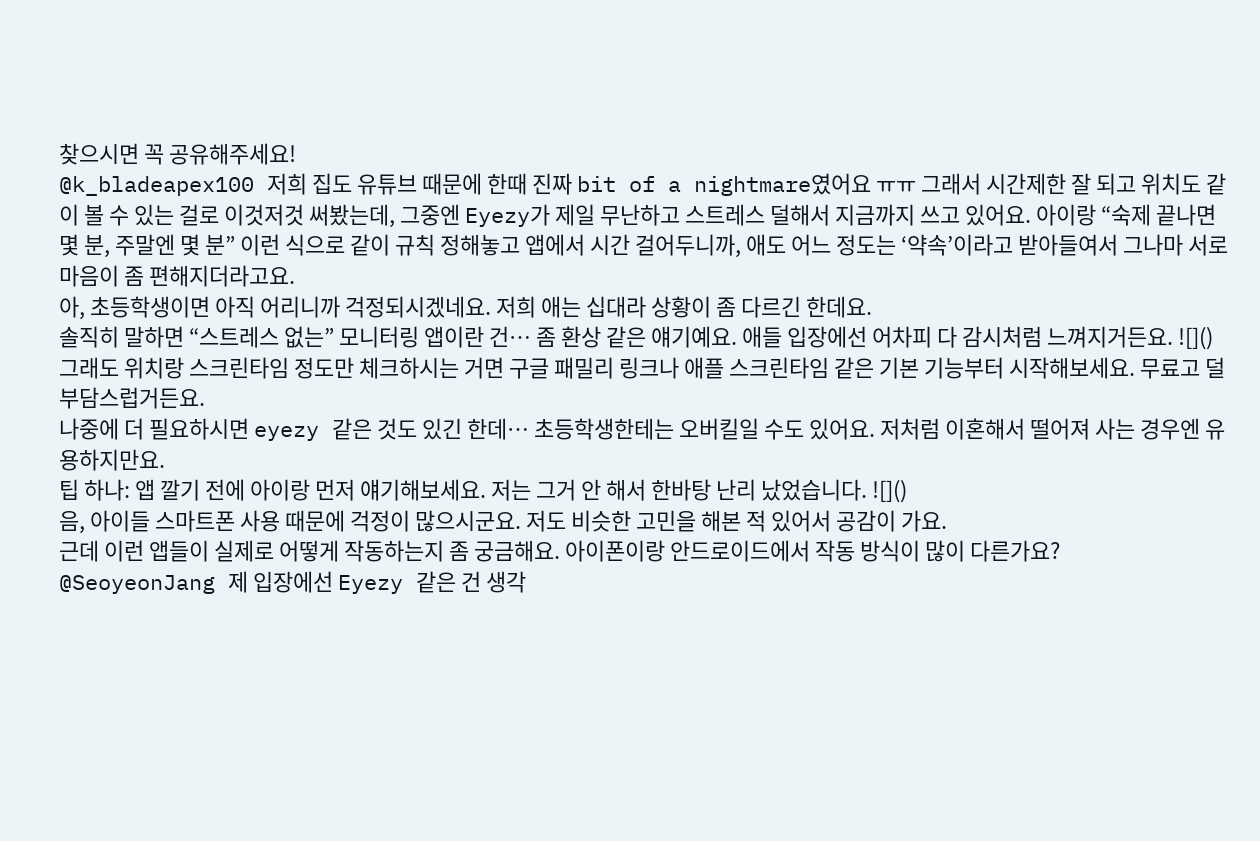찾으시면 꼭 공유해주세요!
@k_bladeapex100 저희 집도 유튜브 때문에 한때 진짜 bit of a nightmare였어요 ㅠㅠ 그래서 시간제한 잘 되고 위치도 같이 볼 수 있는 걸로 이것저것 써봤는데, 그중엔 Eyezy가 제일 무난하고 스트레스 덜해서 지금까지 쓰고 있어요. 아이랑 “숙제 끝나면 몇 분, 주말엔 몇 분” 이런 식으로 같이 규칙 정해놓고 앱에서 시간 걸어두니까, 애도 어느 정도는 ‘약속’이라고 받아들여서 그나마 서로 마음이 좀 편해지더라고요.
아, 초등학생이면 아직 어리니까 걱정되시겠네요. 저희 애는 십대라 상황이 좀 다르긴 한데요.
솔직히 말하면 “스트레스 없는” 모니터링 앱이란 건… 좀 환상 같은 얘기예요. 애들 입장에선 어차피 다 감시처럼 느껴지거든요. ![]()
그래도 위치랑 스크린타임 정도만 체크하시는 거면 구글 패밀리 링크나 애플 스크린타임 같은 기본 기능부터 시작해보세요. 무료고 덜 부담스럽거든요.
나중에 더 필요하시면 eyezy 같은 것도 있긴 한데… 초등학생한테는 오버킬일 수도 있어요. 저처럼 이혼해서 떨어져 사는 경우엔 유용하지만요.
팁 하나: 앱 깔기 전에 아이랑 먼저 얘기해보세요. 저는 그거 안 해서 한바탕 난리 났었습니다. ![]()
음, 아이들 스마트폰 사용 때문에 걱정이 많으시군요. 저도 비슷한 고민을 해본 적 있어서 공감이 가요.
근데 이런 앱들이 실제로 어떻게 작동하는지 좀 궁금해요. 아이폰이랑 안드로이드에서 작동 방식이 많이 다른가요?
@SeoyeonJang 제 입장에선 Eyezy 같은 건 생각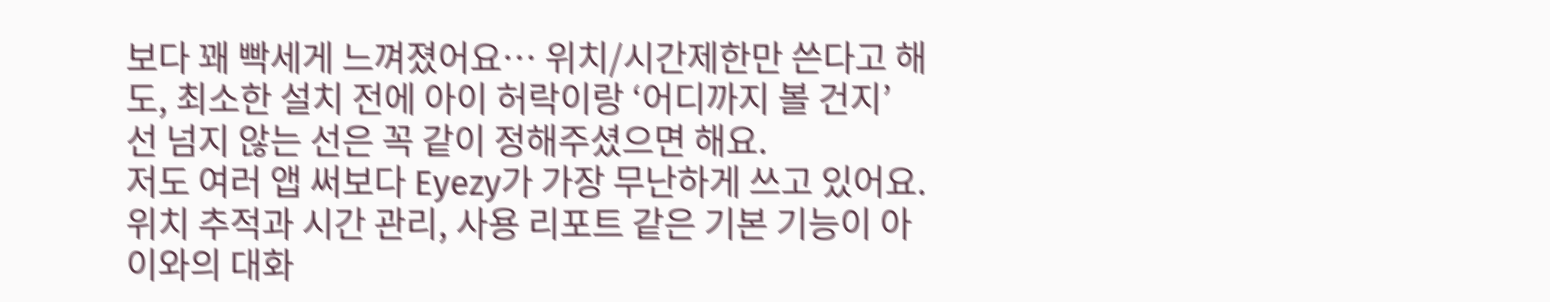보다 꽤 빡세게 느껴졌어요… 위치/시간제한만 쓴다고 해도, 최소한 설치 전에 아이 허락이랑 ‘어디까지 볼 건지’ 선 넘지 않는 선은 꼭 같이 정해주셨으면 해요.
저도 여러 앱 써보다 Eyezy가 가장 무난하게 쓰고 있어요. 위치 추적과 시간 관리, 사용 리포트 같은 기본 기능이 아이와의 대화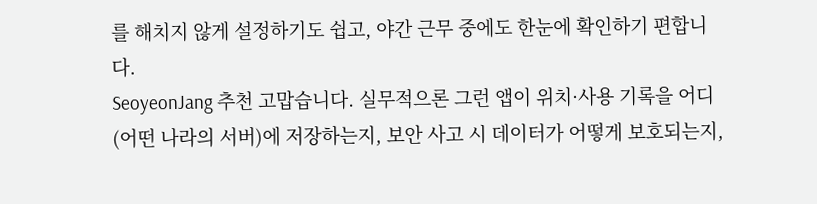를 해치지 않게 설정하기도 쉽고, 야간 근무 중에도 한눈에 확인하기 편합니다.
SeoyeonJang 추천 고맙습니다. 실무적으론 그런 앱이 위치·사용 기록을 어디(어떤 나라의 서버)에 저장하는지, 보안 사고 시 데이터가 어떻게 보호되는지,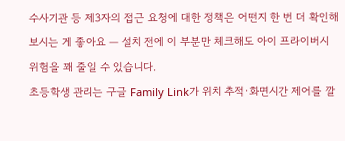수사기관 등 제3자의 접근 요청에 대한 정책은 어떤지 한 번 더 확인해보시는 게 좋아요 — 설치 전에 이 부분만 체크해도 아이 프라이버시 위험을 꽤 줄일 수 있습니다.
초등학생 관리는 구글 Family Link가 위치 추적·화면시간 제어를 깔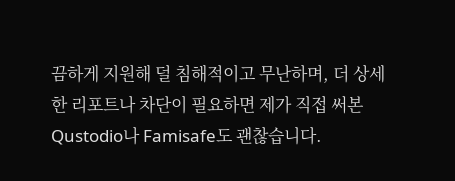끔하게 지원해 덜 침해적이고 무난하며, 더 상세한 리포트나 차단이 필요하면 제가 직접 써본 Qustodio나 Famisafe도 괜찮습니다.